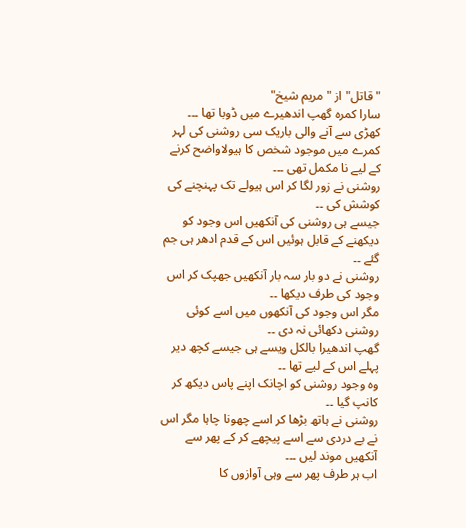"قاتل"از "مریم شیخ"
سارا کمرہ گھپ اندھیرے میں ڈوبا تھا ۔۔۔
کھڑی سے آنے والی باریک سی روشنی کی لہر کمرے میں موجود شخص کا ہیولاواضح کرنے کے لیے نا مکمل تھی ۔۔۔
روشنی نے زور لگا کر اس ہیولے تک پہنچنے کی کوشش کی ۔۔
جیسے ہی روشنی کی آنکھیں اس وجود کو دیکھنے کے قابل ہوئیں اس کے قدم ادھر ہی جم گئے ۔۔
روشنی نے دو بار سہ بار آنکھیں جھپک کر اس وجود کی طرف دیکھا ۔۔
مگر اس وجود کی آنکھوں میں اسے کوئی روشنی دکھائی نہ دی ۔۔
گھپ اندھیرا بالکل ویسے ہی جیسے کچھ دیر پہلے اس کے لیے تھا ۔۔
وہ وجود روشنی کو اچانک اپنے پاس دیکھ کر کانپ گیا ۔۔
روشنی نے ہاتھ بڑھا کر اسے چھونا چاہا مگر اس نے بے دردی سے اسے پیچھے کر کے پھر سے آنکھیں موند لیں ۔۔۔
اب ہر طرف پھر سے وہی آوازوں کا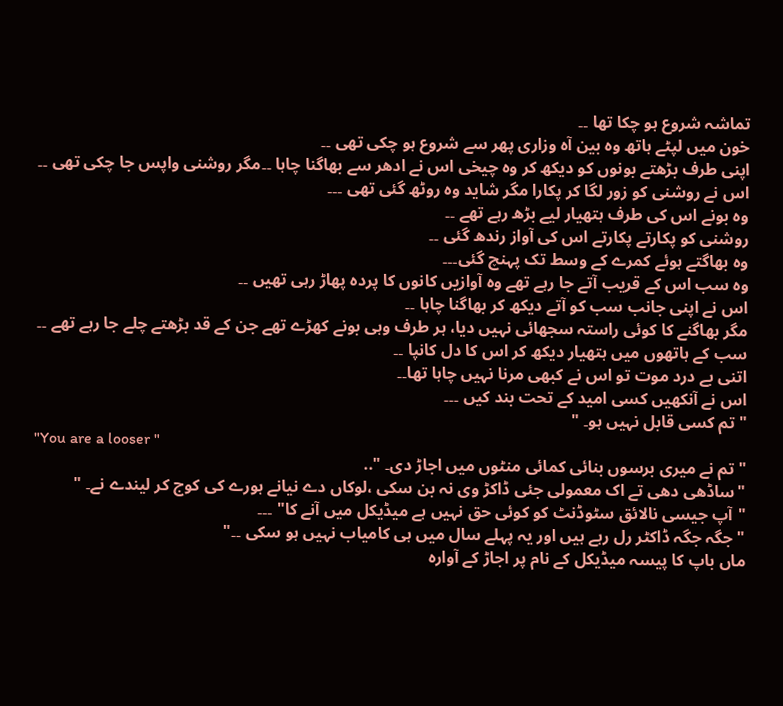تماشہ شروع ہو چکا تھا ۔۔
خون میں لپٹے ہاتھ وہ بین آہ وزاری پھر سے شروع ہو چکی تھی ۔۔
اپنی طرف بڑھتے بونوں کو دیکھ کر وہ چیخی اس نے ادھر سے بھاگنا چاہا ۔۔مگر روشنی واپس جا چکی تھی ۔۔
اس نے روشنی کو زور لگا کر پکارا مگر شاید وہ روٹھ گئی تھی ۔۔۔
وہ بونے اس کی طرف ہتھیار لیے بڑھ رہے تھے ۔۔
روشنی کو پکارتے پکارتے اس کی آواز رندھ گئی ۔۔
وہ بھاگتے ہوئے کمرے کے وسط تک پہنچ گئی۔۔۔
وہ سب اس کے قریب آتے جا رہے تھے وہ آوازیں کانوں کا پردہ پھاڑ رہی تھیں ۔۔
اس نے اپنی جانب سب کو آتے دیکھ کر بھاگنا چاہا ۔۔
مگر بھاگنے کا کوئی راستہ سجھائی نہیں دیا، ہر طرف وہی بونے کھڑے تھے جن کے قد بڑھتے چلے جا رہے تھے ۔۔
سب کے ہاتھوں میں ہتھیار دیکھ کر اس کا دل کانپا ۔۔
اتنی بے درد موت تو اس نے کبھی مرنا نہیں چاہا تھا۔۔
اس نے آنکھیں کسی امید کے تحت بند کیں ۔۔۔
"تم کسی قابل نہیں ہو۔ "
"You are a looser "
"تم نے میری برسوں بنائی کمائی منٹوں میں اجاڑ دی۔ "..
"ساڈھی دھی تے اک معمولی جئی ڈاکڑ وی نہ بن سکی ،لوکاں دے نیانے ہورے کی کوج کر لیندے نے۔ "
"آپ جیسی نالائق سٹوڈنٹ کو کوئی حق نہیں ہے میڈیکل میں آنے کا" ۔۔۔
"جگہ جگہ ڈاکٹر رل رہے ہیں اور یہ پہلے سال میں ہی کامیاب نہیں ہو سکی ۔۔"
ماں باپ کا پیسہ میڈیکل کے نام پر اجاڑ کے آوارہ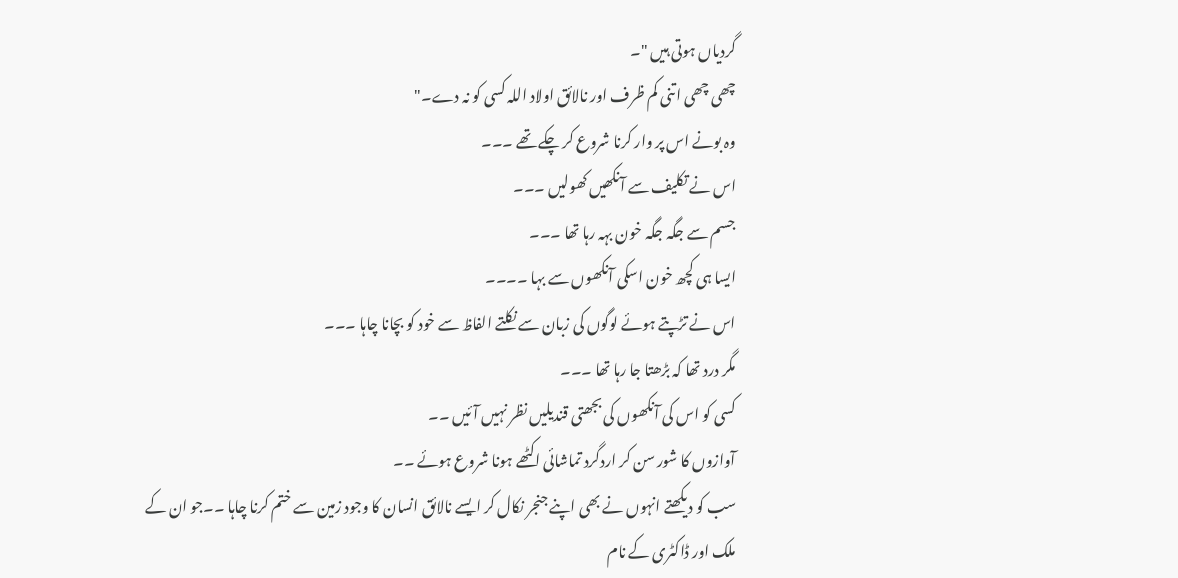گردیاں ہوتی ہیں "۔
چھی چھی اتنی کم ظرف اور نالائق اولاد اللہ کسی کو نہ دے۔"
وہ بونے اس پر وار کرنا شروع کر چکے تھے ۔۔۔
اس نے تکلیف سے آنکھیں کھولیں ۔۔۔
جسم سے جگہ جگہ خون بہہ رہا تھا ۔۔۔
ایسا ہی کچھ خون اسکی آنکھوں سے بہا ۔۔۔۔
اس نے تڑپتے ہوئے لوگوں کی زبان سے نکلتے الفاظ سے خود کو بچانا چاہا ۔۔۔
مگر درد تھا کہ بڑھتا جا رہا تھا ۔۔۔
کسی کو اس کی آنکھوں کی بجھتی قندیلیں نظر نہیں آئیں ۔۔
آوازوں کا شور سن کر اردگرد تماشائی اکٹھے ہونا شروع ہوئے ۔۔
سب کو دیکھتے انہوں نے بھی اپنے جنجر نکال کر ایسے نالائق انسان کا وجود زمین سے ختم کرنا چاہا ۔۔جو ان کے ملک اور ڈاکٹری کے نام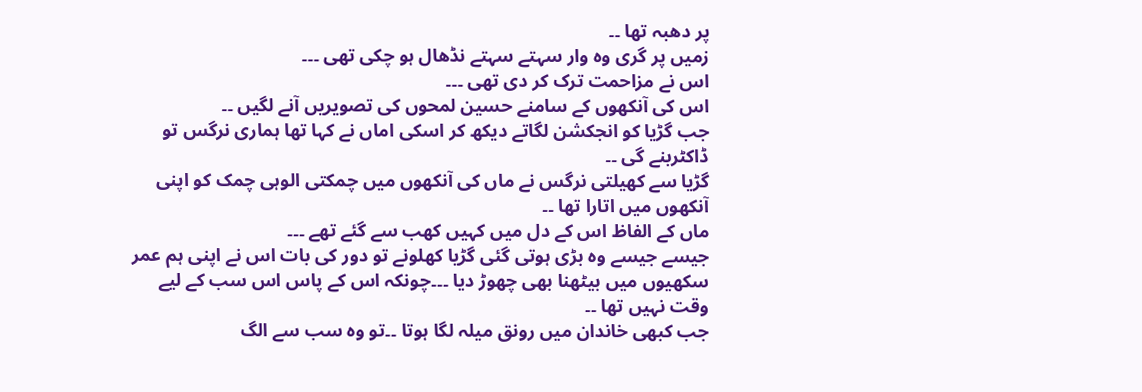پر دھبہ تھا ۔۔
زمیں پر گری وہ وار سہتے سہتے نڈھال ہو چکی تھی ۔۔۔
اس نے مزاحمت ترک کر دی تھی ۔۔۔
اس کی آنکھوں کے سامنے حسین لمحوں کی تصویریں آنے لگیں ۔۔
جب گڑیا کو انجکشن لگاتے دیکھ کر اسکی اماں نے کہا تھا ہماری نرگس تو ڈاکٹربنے گی ۔۔
گڑیا سے کھیلتی نرگس نے ماں کی آنکھوں میں چمکتی الوہی چمک کو اپنی آنکھوں میں اتارا تھا ۔۔
ماں کے الفاظ اس کے دل میں کہیں کھب سے گئے تھے ۔۔۔
جیسے جیسے وہ بڑی ہوتی گئی گڑیا کھلونے تو دور کی بات اس نے اپنی ہم عمر سکھیوں میں بیٹھنا بھی چھوڑ دیا ۔۔۔چونکہ اس کے پاس اس سب کے لیے وقت نہیں تھا ۔۔
جب کبھی خاندان میں رونق میلہ لگا ہوتا ۔۔تو وہ سب سے الگ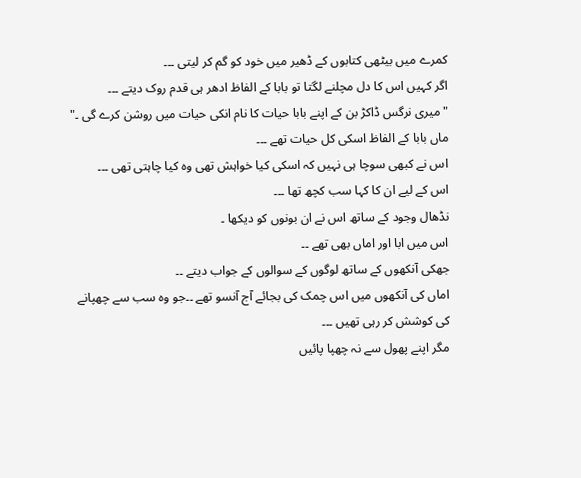کمرے میں بیٹھی کتابوں کے ڈھیر میں خود کو گم کر لیتی ۔۔۔
اگر کہیں اس کا دل مچلنے لگتا تو بابا کے الفاظ ادھر ہی قدم روک دیتے ۔۔۔
"میری نرگس ڈاکڑ بن کے اپنے بابا حیات کا نام انکی حیات میں روشن کرے گی ۔"
ماں بابا کے الفاظ اسکی کل حیات تھے ۔۔۔
اس نے کبھی سوچا ہی نہیں کہ اسکی کیا خواہش تھی وہ کیا چاہتی تھی ۔۔۔
اس کے لیے ان کا کہا سب کچھ تھا ۔۔۔
نڈھال وجود کے ساتھ اس نے ان بونوں کو دیکھا ۔
اس میں ابا اور اماں بھی تھے ۔۔
جھکی آنکھوں کے ساتھ لوگوں کے سوالوں کے جواب دیتے ۔۔
اماں کی آنکھوں میں اس چمک کی بجائے آج آنسو تھے ۔۔جو وہ سب سے چھپانے کی کوشش کر رہی تھیں ۔۔۔
مگر اپنے پھول سے نہ چھپا پائیں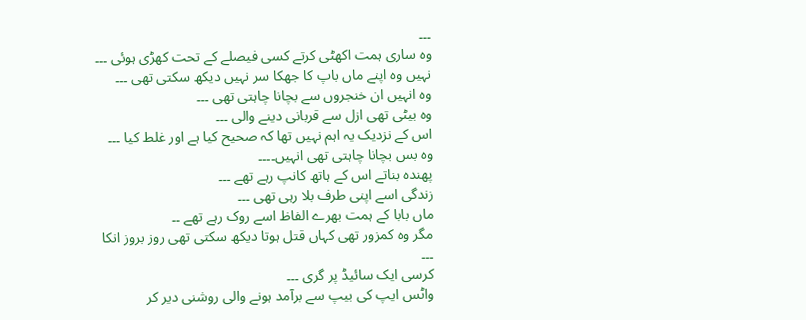۔۔۔
وہ ساری ہمت اکھٹی کرتے کسی فیصلے کے تحت کھڑی ہوئی ۔۔۔
نہیں وہ اپنے ماں باپ کا جھکا سر نہیں دیکھ سکتی تھی ۔۔۔
وہ انہیں ان خنجروں سے بچانا چاہتی تھی ۔۔۔
وہ بیٹی تھی ازل سے قربانی دینے والی ۔۔۔
اس کے نزدیک یہ اہم نہیں تھا کہ صحیح کیا ہے اور غلط کیا ۔۔۔
وہ بس بچانا چاہتی تھی انہیں۔۔۔۔
پھندہ بناتے اس کے ہاتھ کانپ رہے تھے ۔۔۔
زندگی اسے اپنی طرف بلا رہی تھی ۔۔۔
ماں بابا کے ہمت بھرے الفاظ اسے روک رہے تھے ۔۔
مگر وہ کمزور تھی کہاں قتل ہوتا دیکھ سکتی تھی روز بروز انکا ۔۔۔
کرسی ایک سائیڈ پر گری ۔۔۔
واٹس ایپ کی بیپ سے برآمد ہونے والی روشنی دیر کر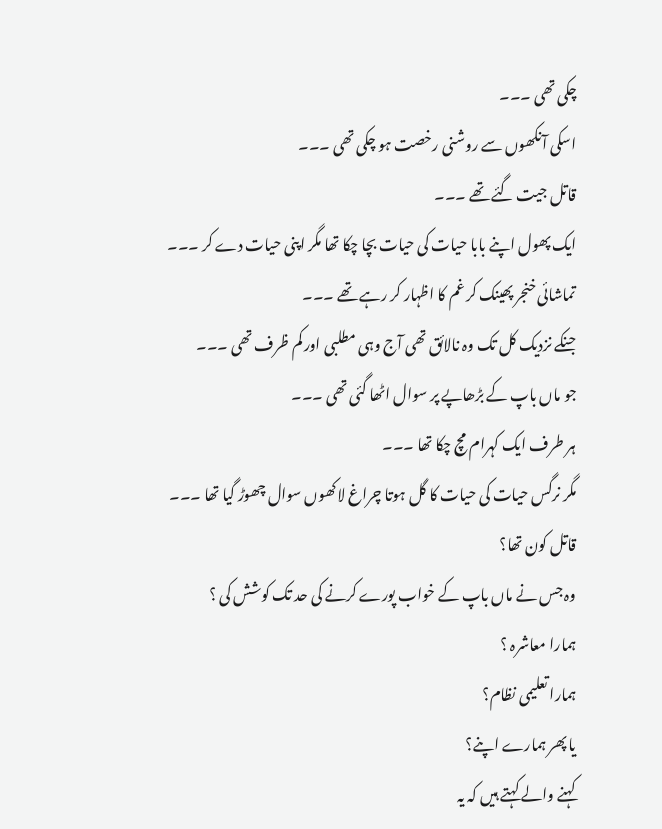چکی تھی ۔۔۔
اسکی آنکھوں سے روشنی رخصت ہو چکی تھی ۔۔۔
قاتل جیت گئے تھے ۔۔۔
ایک پھول اپنے بابا حیات کی حیات بچا چکا تھا مگر اپنی حیات دے کر ۔۔۔
تماشائی خنجر پھینک کر غم کا اظہار کر رہے تھے ۔۔۔
جنکے نزدیک کل تک وہ نالائق تھی آج وہی مطلبی اور کم ظرف تھی ۔۔۔
جو ماں باپ کے بڑھاپے پر سوال اٹھا گئی تھی ۔۔۔
ہر طرف ایک کہرام مچ چکا تھا ۔۔۔
مگر نرگس حیات کی حیات کا گل ہوتا چراغ لاکھوں سوال چھوڑ گیا تھا ۔۔۔
قاتل کون تھا؟
وہ جس نے ماں باپ کے خواب پورے کرنے کی حد تک کوشش کی ؟
ہمارا معاشرہ ؟
ہمارا تعلیمی نظام؟
یا پھر ہمارے اپنے؟
کہنے والے کہتے ہیں کہ یہ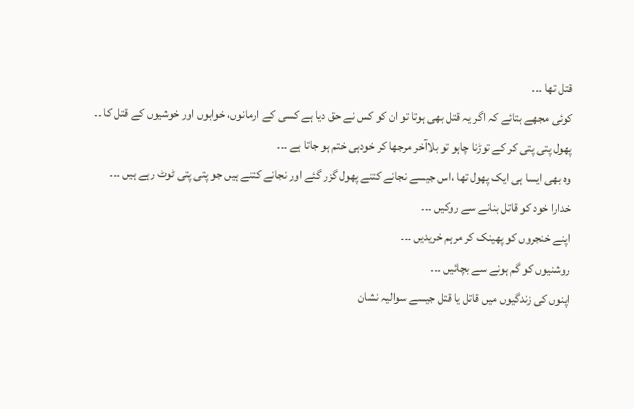قتل تھا ۔۔۔
کوئی مجھے بتائے کہ اگر یہ قتل بھی ہوتا تو ان کو کس نے حق دیا ہے کسی کے ارمانوں، خوابوں اور خوشیوں کے قتل کا ۔۔
پھول پتی پتی کر کے توڑنا چاہو تو بلاآخر مرجھا کر خودہی ختم ہو جاتا ہے ۔۔۔
وہ بھی ایسا ہی ایک پھول تھا ،اس جیسے نجانے کتنے پھول گزر گئے اور نجانے کتنے ہیں جو پتی پتی ٹوٹ رہے ہیں ۔۔۔
خدارا خود کو قاتل بنانے سے روکیں ۔۔۔
اپنے خنجروں کو پھینک کر مرہم خریدیں ۔۔۔
روشنیوں کو گم ہونے سے بچائیں ۔۔۔
اپنوں کی زندگیوں میں قاتل یا قتل جیسے سوالیہ نشان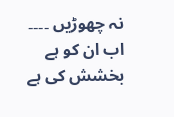نہ چھوڑیں ۔۔۔۔
اب ان کو ہے بخشش کی ہے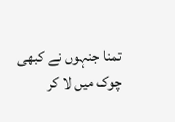تمنا جنہوں نے کبھی
چوک میں لا کر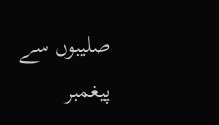صلیبوں سے پیغمبر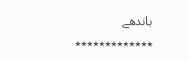باندھے
٭٭٭٭٭٭٭٭٭٭٭٭٭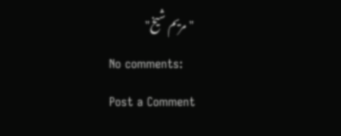"مریم شیخ"
No comments:
Post a Comment